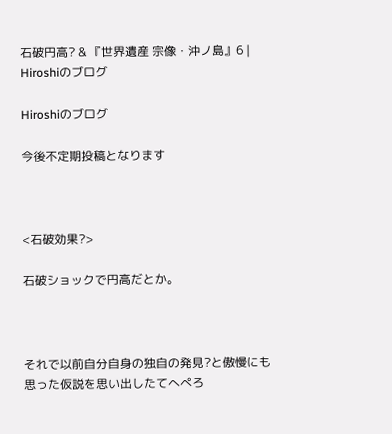石破円高? & 『世界遺産 宗像・沖ノ島』6 | Hiroshiのブログ

Hiroshiのブログ

今後不定期投稿となります



<石破効果?>

石破ショックで円高だとか。



それで以前自分自身の独自の発見?と傲慢にも思った仮説を思い出したてへぺろ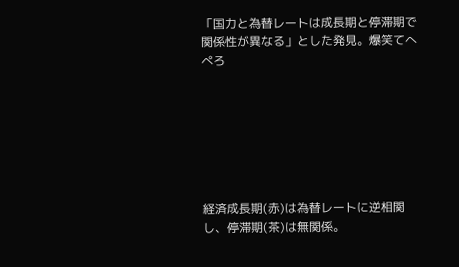「国力と為替レートは成長期と停滞期で関係性が異なる」とした発見。爆笑てへぺろ







経済成長期(赤)は為替レートに逆相関し、停滞期(茶)は無関係。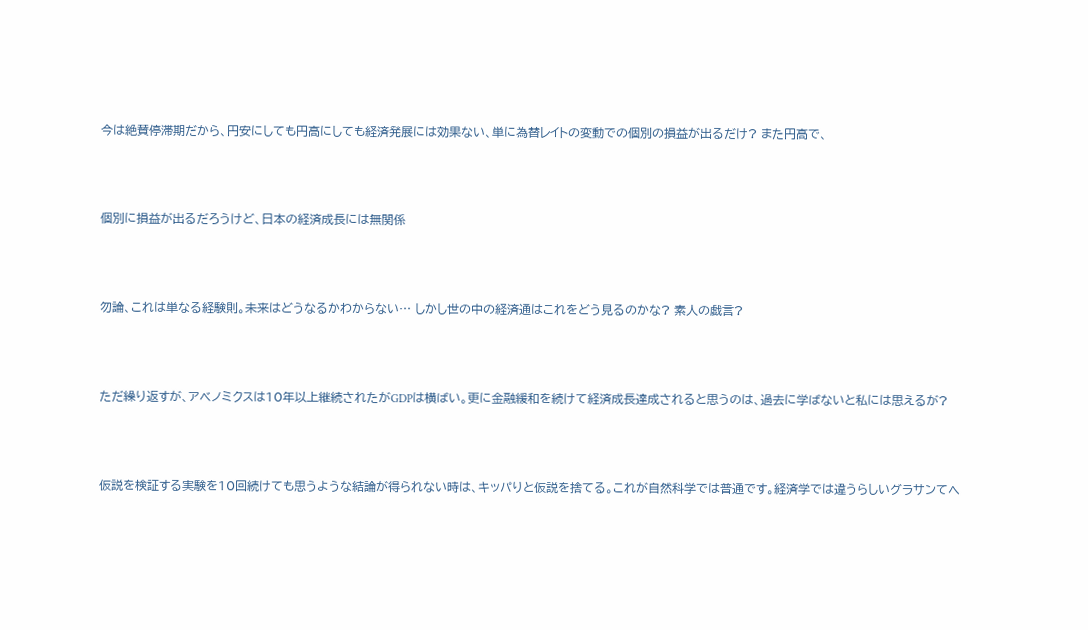今は絶賛停滞期だから、円安にしても円高にしても経済発展には効果ない、単に為替レイトの変動での個別の損益が出るだけ? また円高で、



個別に損益が出るだろうけど、日本の経済成長には無関係



勿論、これは単なる経験則。未来はどうなるかわからない… しかし世の中の経済通はこれをどう見るのかな? 素人の戯言?



ただ繰り返すが、アベノミクスは10年以上継続されたがGDPは横ばい。更に金融緩和を続けて経済成長達成されると思うのは、過去に学ばないと私には思えるが?



仮説を検証する実験を10回続けても思うような結論が得られない時は、キッパりと仮説を捨てる。これが自然科学では普通です。経済学では違うらしいグラサンてへ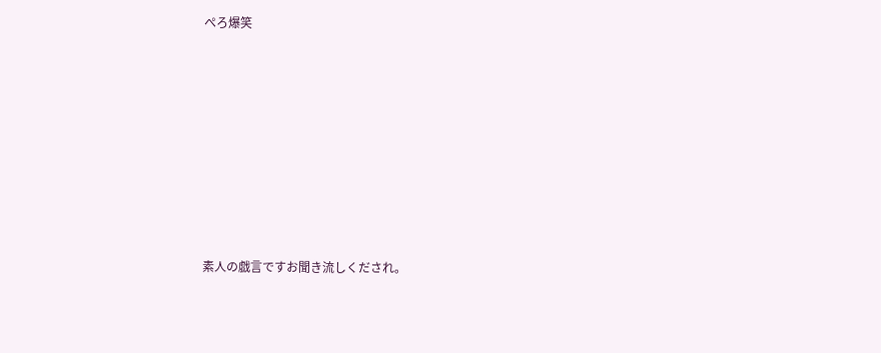ぺろ爆笑









素人の戯言ですお聞き流しくだされ。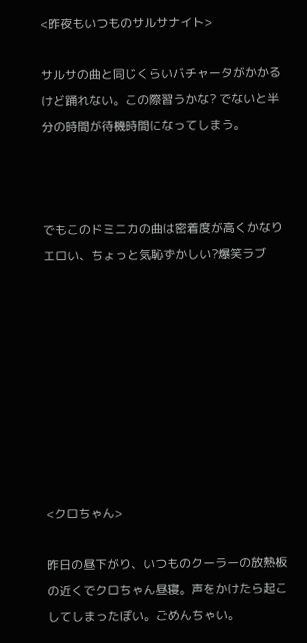<昨夜もいつものサルサナイト>

サルサの曲と同じくらいバチャータがかかるけど踊れない。この際習うかな? でないと半分の時間が待機時間になってしまう。



でもこのドミニカの曲は密着度が高くかなりエロい、ちょっと気恥ずかしい?爆笑ラブ









<クロちゃん>

昨日の昼下がり、いつものクーラーの放熱板の近くでクロちゃん昼寝。声をかけたら起こしてしまったぽい。ごめんちゃい。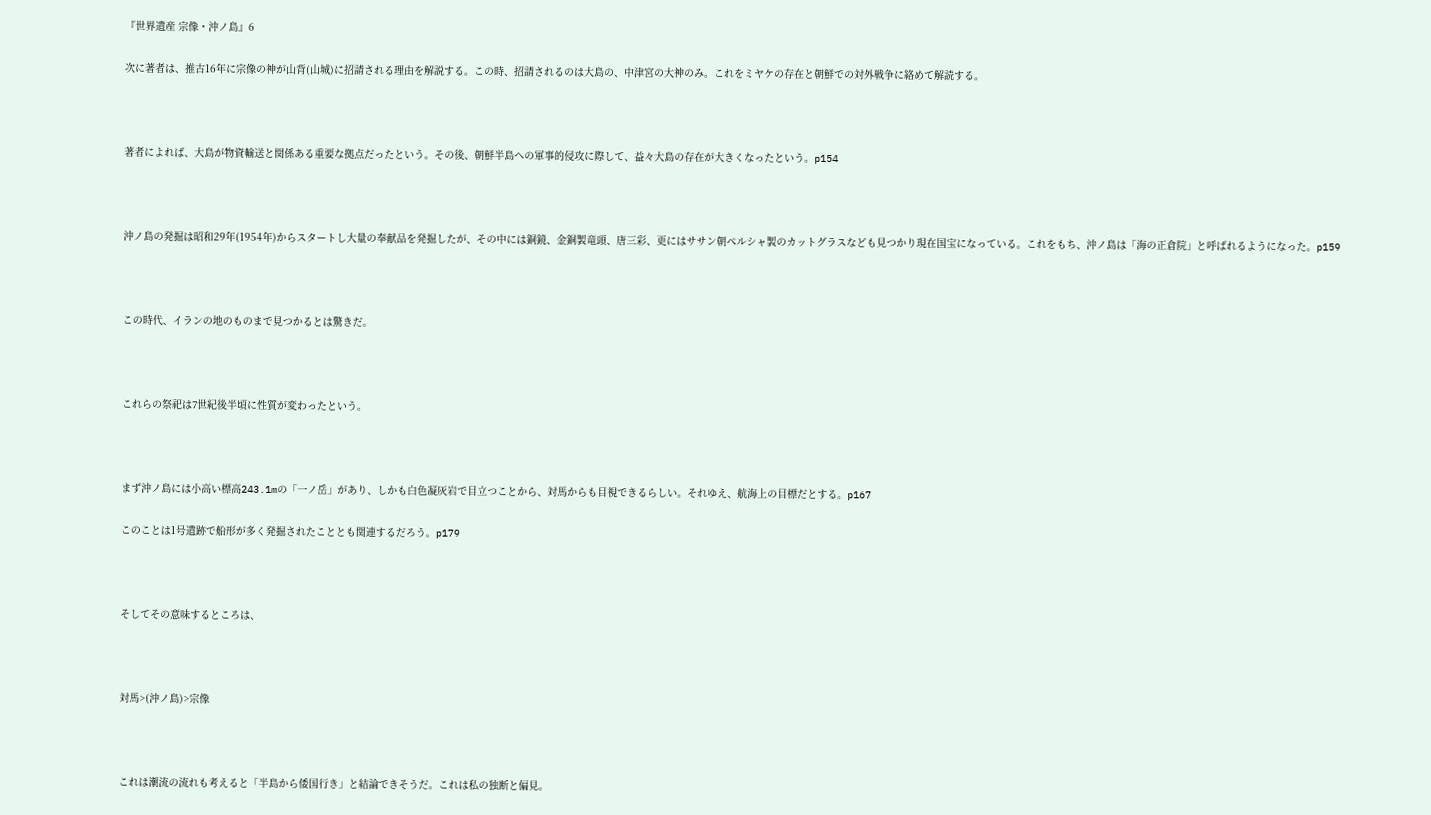『世界遺産 宗像・沖ノ島』6

次に著者は、推古16年に宗像の神が山背(山城)に招請される理由を解説する。この時、招請されるのは大島の、中津宮の大神のみ。これをミヤケの存在と朝鮮での対外戦争に絡めて解読する。



著者によれば、大島が物資輸送と関係ある重要な拠点だったという。その後、朝鮮半島への軍事的侵攻に際して、益々大島の存在が大きくなったという。p154



沖ノ島の発掘は昭和29年(1954年)からスタートし大量の奉献品を発掘したが、その中には銅鏡、金銅製竜頭、唐三彩、更にはササン朝ペルシャ製のカットグラスなども見つかり現在国宝になっている。これをもち、沖ノ島は「海の正倉院」と呼ばれるようになった。p159



この時代、イランの地のものまで見つかるとは驚きだ。



これらの祭祀は7世紀後半頃に性質が変わったという。



まず沖ノ島には小高い標高243.1mの「一ノ岳」があり、しかも白色凝灰岩で目立つことから、対馬からも目視できるらしい。それゆえ、航海上の目標だとする。p167

このことは1号遺跡で船形が多く発掘されたこととも関連するだろう。p179



そしてその意味するところは、



対馬>(沖ノ島)>宗像



これは潮流の流れも考えると「半島から倭国行き」と結論できそうだ。これは私の独断と偏見。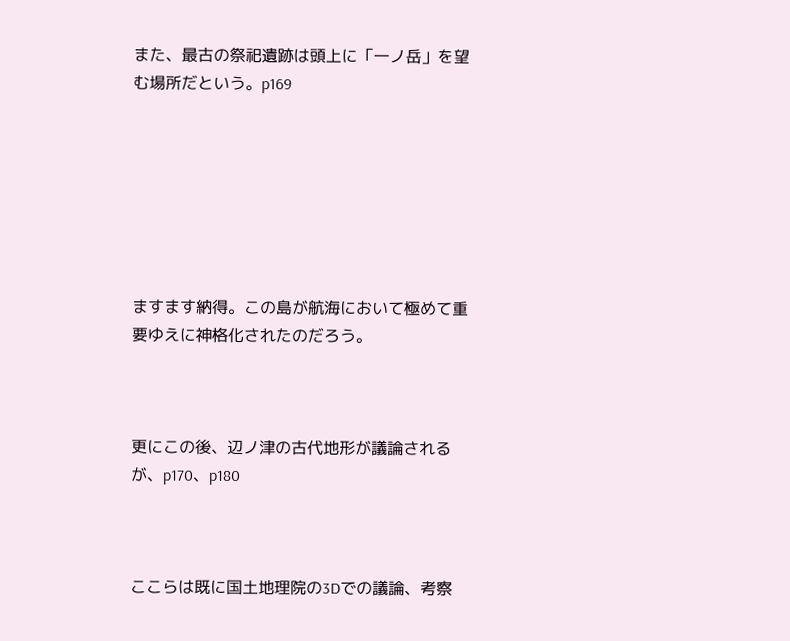また、最古の祭祀遺跡は頭上に「一ノ岳」を望む場所だという。p169







ますます納得。この島が航海において極めて重要ゆえに神格化されたのだろう。



更にこの後、辺ノ津の古代地形が議論されるが、p170、p180



ここらは既に国土地理院の3Dでの議論、考察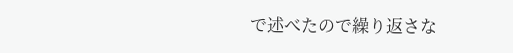で述べたので繰り返さな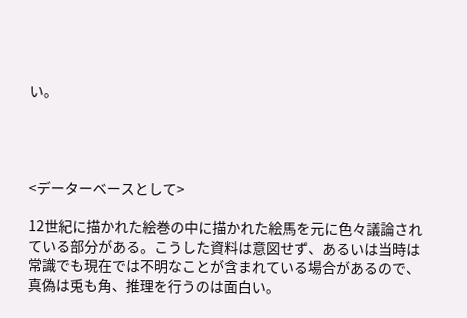い。




<データーベースとして>

12世紀に描かれた絵巻の中に描かれた絵馬を元に色々議論されている部分がある。こうした資料は意図せず、あるいは当時は常識でも現在では不明なことが含まれている場合があるので、真偽は兎も角、推理を行うのは面白い。